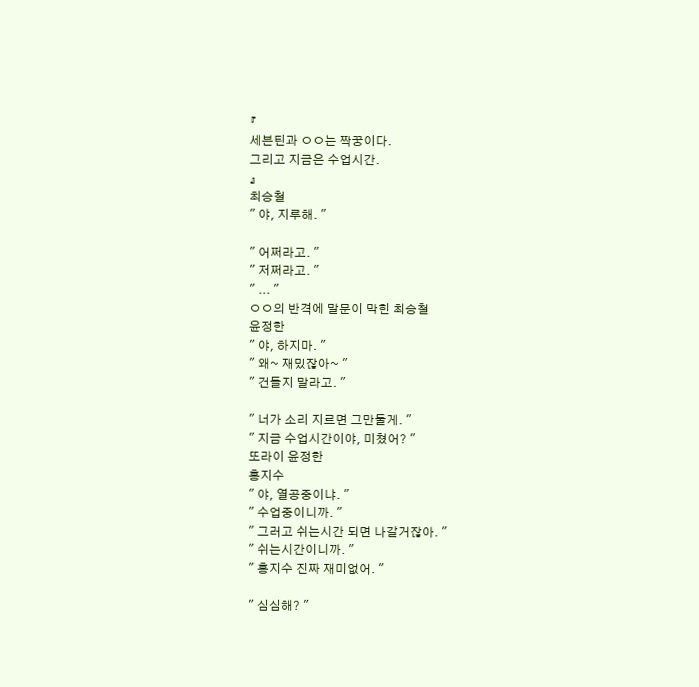『
세븐틴과 ㅇㅇ는 짝꿍이다.
그리고 지금은 수업시간.
』
최승철
" 야, 지루해. "

" 어쩌라고. "
" 저쩌라고. "
" ... "
ㅇㅇ의 반격에 말문이 막힌 최승철
윤정한
" 야, 하지마. "
" 왜~ 재밌잖아~ "
" 건들지 말라고. "

" 너가 소리 지르면 그만둘게. "
" 지금 수업시간이야, 미쳤어? "
또라이 윤정한
홍지수
" 야, 열공중이냐. "
" 수업중이니까. "
" 그러고 쉬는시간 되면 나갈거잖아. "
" 쉬는시간이니까. "
" 홍지수 진짜 재미없어. "

" 심심해? "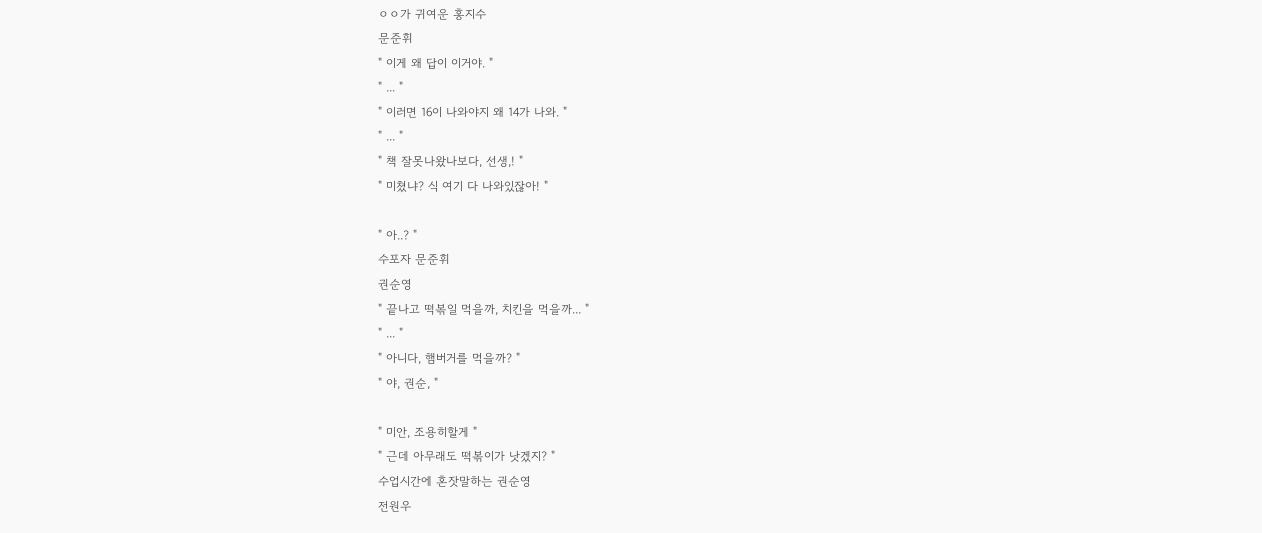ㅇㅇ가 귀여운 홍지수
문준휘
" 이게 왜 답이 이거야. "
" ... "
" 이러면 16이 나와야지 왜 14가 나와. "
" ... "
" 책 잘못나왔나보다, 선생,! "
" 미쳤냐? 식 여기 다 나와있잖아! "

" 아..? "
수포자 문준휘
권순영
" 끝나고 떡볶일 먹을까, 치킨을 먹을까... "
" ... "
" 아니다, 햄버거를 먹을까? "
" 야, 권순, "

" 미안, 조용히할게 "
" 근데 아무래도 떡볶이가 낫겠지? "
수업시간에 혼잣말하는 권순영
전원우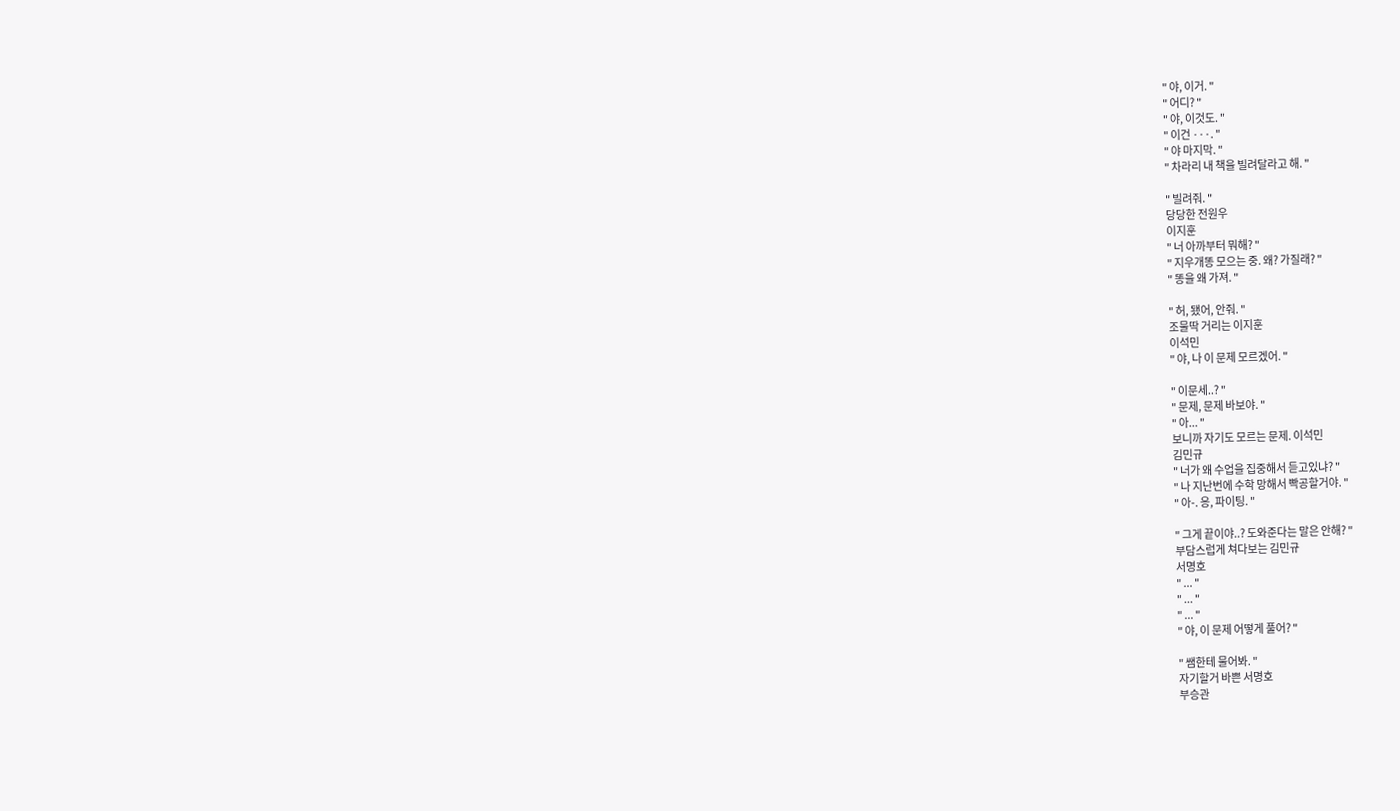" 야, 이거. "
" 어디? "
" 야, 이것도. "
" 이건 ···. "
" 야 마지막. "
" 차라리 내 책을 빌려달라고 해. "

" 빌려줘. "
당당한 전원우
이지훈
" 너 아까부터 뭐해? "
" 지우개똥 모으는 중. 왜? 가질래? "
" 똥을 왜 가져. "

" 허, 됐어, 안줘. "
조물딱 거리는 이지훈
이석민
" 야, 나 이 문제 모르겠어. "

" 이문세..? "
" 문제, 문제 바보야. "
" 아... "
보니까 자기도 모르는 문제. 이석민
김민규
" 너가 왜 수업을 집중해서 듣고있냐? "
" 나 지난번에 수학 망해서 빡공할거야. "
" 아-. 응, 파이팅. "

" 그게 끝이야..? 도와준다는 말은 안해? "
부담스럽게 쳐다보는 김민규
서명호
" ... "
" ... "
" ... "
" 야, 이 문제 어떻게 풀어? "

" 쌤한테 물어봐. "
자기할거 바쁜 서명호
부승관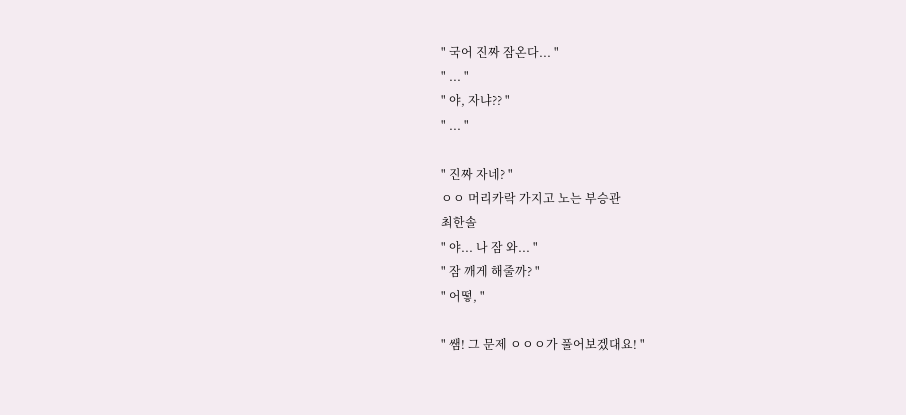" 국어 진짜 잠온다... "
" ... "
" 야, 자냐?? "
" ... "

" 진짜 자네? "
ㅇㅇ 머리카락 가지고 노는 부승관
최한솔
" 야... 나 잠 와... "
" 잠 깨게 해줄까? "
" 어떻, "

" 쌤! 그 문제 ㅇㅇㅇ가 풀어보겠대요! "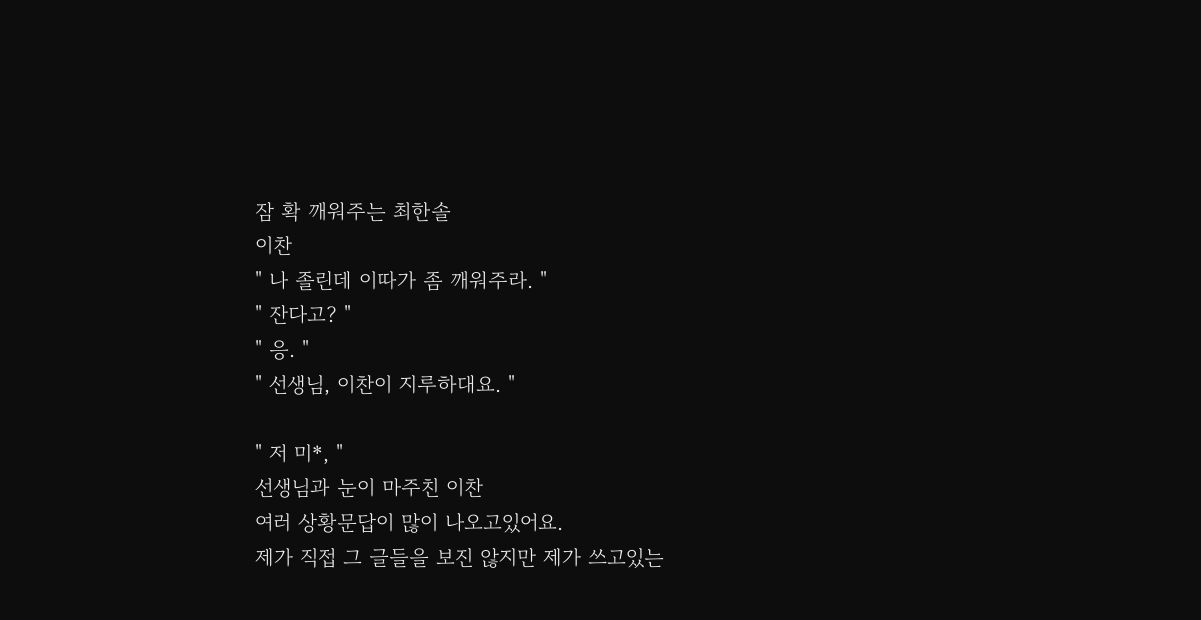잠 확 깨워주는 최한솔
이찬
" 나 졸린데 이따가 좀 깨워주라. "
" 잔다고? "
" 응. "
" 선생님, 이찬이 지루하대요. "

" 저 미*, "
선생님과 눈이 마주친 이찬
여러 상황문답이 많이 나오고있어요.
제가 직접 그 글들을 보진 않지만 제가 쓰고있는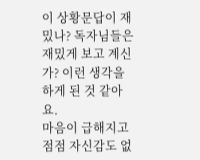이 상황문답이 재밌나? 독자님들은 재밌게 보고 계신가? 이런 생각을 하게 된 것 같아요.
마음이 급해지고 점점 자신감도 없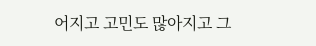어지고 고민도 많아지고 그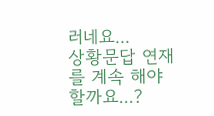러네요...
상황문답 연재를 계속 해야할까요...?